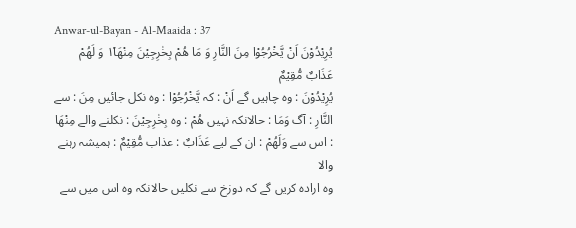Anwar-ul-Bayan - Al-Maaida : 37
یُرِیْدُوْنَ اَنْ یَّخْرُجُوْا مِنَ النَّارِ وَ مَا هُمْ بِخٰرِجِیْنَ مِنْهَا١٘ وَ لَهُمْ عَذَابٌ مُّقِیْمٌ
يُرِيْدُوْنَ : وہ چاہیں گے اَنْ : کہ يَّخْرُجُوْا : وہ نکل جائیں مِنَ : سے النَّارِ : آگ وَمَا : حالانکہ نہیں هُمْ : وہ بِخٰرِجِيْنَ : نکلنے والے مِنْهَا : اس سے وَلَهُمْ : ان کے لیے عَذَابٌ : عذاب مُّقِيْمٌ : ہمیشہ رہنے والا
وہ ارادہ کریں گے کہ دوزخ سے نکلیں حالانکہ وہ اس میں سے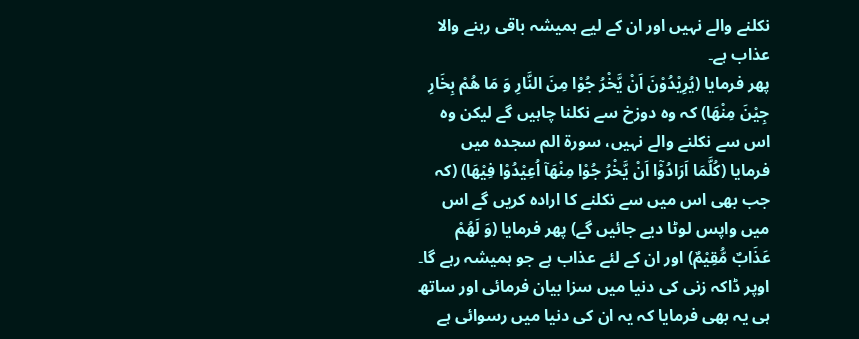نکلنے والے نہیں اور ان کے لیے ہمیشہ باقی رہنے والا عذاب ہے۔
پھر فرمایا (یُرِیْدُوْنَ اَنْ یَّخْرُ جُوْا مِنَ النَّارِ وَ مَا ھُمْ بِخَارِ جِیْنَ مِنْھَا) کہ وہ دوزخ سے نکلنا چاہیں گے لیکن وہ اس سے نکلنے والے نہیں، سورة الم سجدہ میں فرمایا (کُلَّمَا اَرَادُوْٓا اَنْ یَّخْرُ جُوْا مِنْھَآ اُعِیْدُوْا فِیْھَا) (کہ جب بھی اس میں سے نکلنے کا ارادہ کریں گے اس میں واپس لوٹا دیے جائیں گے) پھر فرمایا (وَ لَھُمْ عَذَابٌ مُّقِیْمٌ) اور ان کے لئے عذاب ہے جو ہمیشہ رہے گا۔ اوپر ڈاکہ زنی کی دنیا میں سزا بیان فرمائی اور ساتھ ہی یہ بھی فرمایا کہ یہ ان کی دنیا میں رسوائی ہے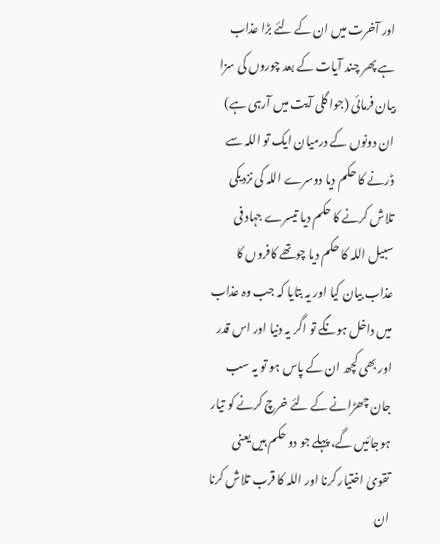اور آخرت میں ان کے لئے بڑا عذاب ہے پھر چند آیات کے بعد چوروں کی سزا بیان فرمائی (جوا گلی آیت میں آرہی ہے) ان دونوں کے درمیان ایک تو اللہ سے ڈرنے کا حکم دیا دوسرے اللہ کی نزدیکی تلاش کرنے کا حکم دیا تیسرے جہاد فی سبیل اللہ کا حکم دیا چوتھے کافروں کا عذاب بیان کیا اور یہ بتایا کہ جب وہ عذاب میں داخل ہونگے تو اگر یہ دنیا اور اس قدر اور بھی کچھ ان کے پاس ہو تو یہ سب جان چھڑانے کے لئے خرچ کرنے کو تیار ہوجائیں گے، پہلے جو دو حکم ہیں یعنی تقویٰ اختیار کرنا اور اللہ کا قرب تلاش کرنا ان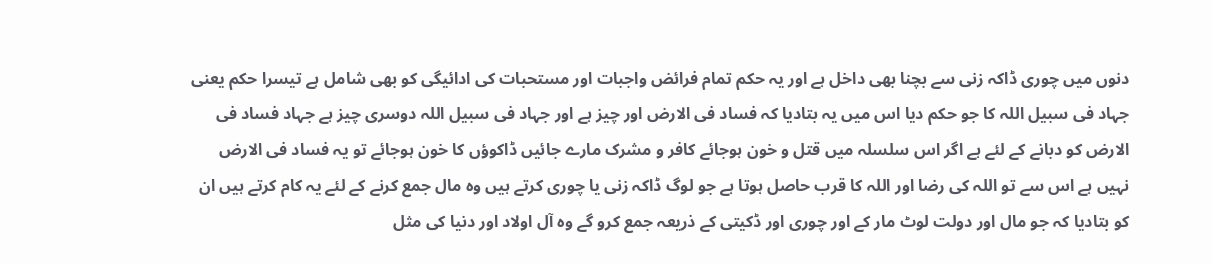دنوں میں چوری ڈاکہ زنی سے بچنا بھی داخل ہے اور یہ حکم تمام فرائض واجبات اور مستحبات کی ادائیگی کو بھی شامل ہے تیسرا حکم یعنی جہاد فی سبیل اللہ کا جو حکم دیا اس میں یہ بتادیا کہ فساد فی الارض اور چیز ہے اور جہاد فی سبیل اللہ دوسری چیز ہے جہاد فساد فی الارض کو دبانے کے لئے ہے اگر اس سلسلہ میں قتل و خون ہوجائے کافر و مشرک مارے جائیں ڈاکوؤں کا خون ہوجائے تو یہ فساد فی الارض نہیں ہے اس سے تو اللہ کی رضا اور اللہ کا قرب حاصل ہوتا ہے جو لوگ ڈاکہ زنی یا چوری کرتے ہیں وہ مال جمع کرنے کے لئے یہ کام کرتے ہیں ان کو بتادیا کہ جو مال اور دولت لوٹ مار کے اور چوری اور ڈکیتی کے ذریعہ جمع کرو گے وہ آل اولاد اور دنیا کی مثل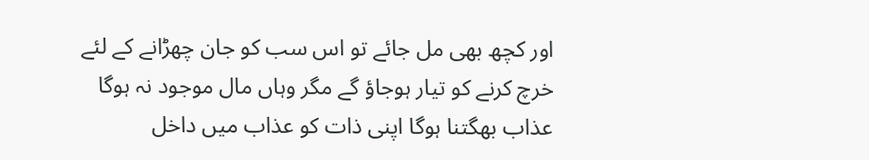اور کچھ بھی مل جائے تو اس سب کو جان چھڑانے کے لئے خرچ کرنے کو تیار ہوجاؤ گے مگر وہاں مال موجود نہ ہوگا عذاب بھگتنا ہوگا اپنی ذات کو عذاب میں داخل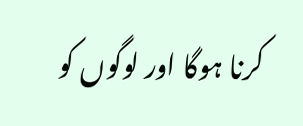کرنا ہوگا اور لوگوں کو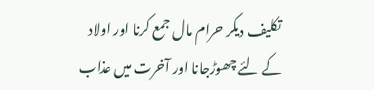تکلیف دیکر حرام مال جمع کرنا اور اولاد کے لئے چھوڑجانا اور آخرت میں عذاب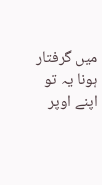میں گرفتار ہونا یہ تو اپنے اوپر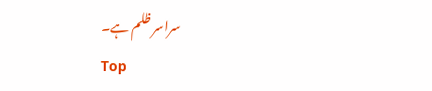سراسر ظلم ہے۔
Top